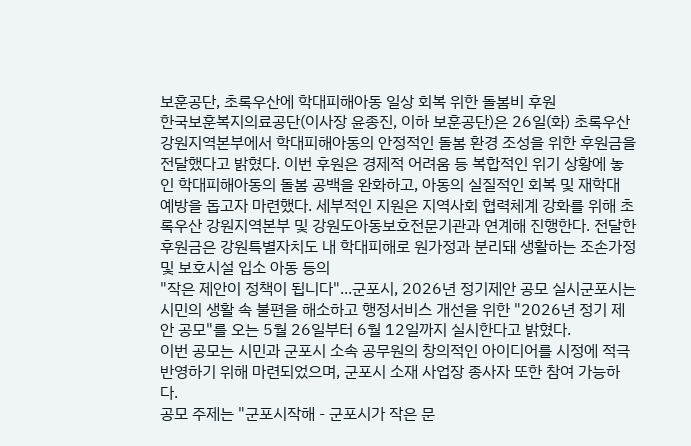보훈공단, 초록우산에 학대피해아동 일상 회복 위한 돌봄비 후원
한국보훈복지의료공단(이사장 윤종진, 이하 보훈공단)은 26일(화) 초록우산 강원지역본부에서 학대피해아동의 안정적인 돌봄 환경 조성을 위한 후원금을 전달했다고 밝혔다. 이번 후원은 경제적 어려움 등 복합적인 위기 상황에 놓인 학대피해아동의 돌봄 공백을 완화하고, 아동의 실질적인 회복 및 재학대 예방을 돕고자 마련했다. 세부적인 지원은 지역사회 협력체계 강화를 위해 초록우산 강원지역본부 및 강원도아동보호전문기관과 연계해 진행한다. 전달한 후원금은 강원특별자치도 내 학대피해로 원가정과 분리돼 생활하는 조손가정 및 보호시설 입소 아동 등의
"작은 제안이 정책이 됩니다"...군포시, 2026년 정기제안 공모 실시군포시는 시민의 생활 속 불편을 해소하고 행정서비스 개선을 위한 "2026년 정기 제안 공모"를 오는 5월 26일부터 6월 12일까지 실시한다고 밝혔다.
이번 공모는 시민과 군포시 소속 공무원의 창의적인 아이디어를 시정에 적극 반영하기 위해 마련되었으며, 군포시 소재 사업장 종사자 또한 참여 가능하다.
공모 주제는 "군포시작해 - 군포시가 작은 문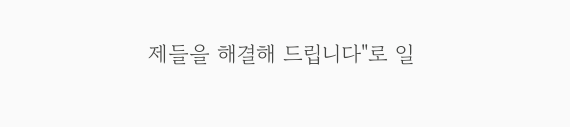제들을 해결해 드립니다"로 일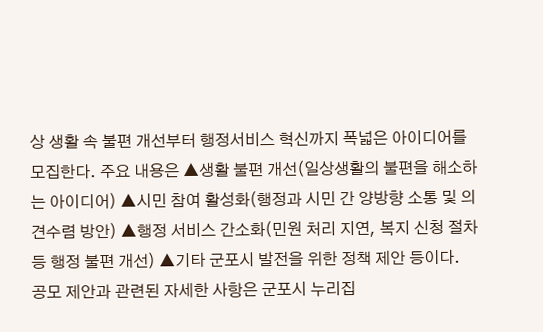상 생활 속 불편 개선부터 행정서비스 혁신까지 폭넓은 아이디어를 모집한다. 주요 내용은 ▲생활 불편 개선(일상생활의 불편을 해소하는 아이디어) ▲시민 참여 활성화(행정과 시민 간 양방향 소통 및 의견수렴 방안) ▲행정 서비스 간소화(민원 처리 지연, 복지 신청 절차 등 행정 불편 개선) ▲기타 군포시 발전을 위한 정책 제안 등이다.
공모 제안과 관련된 자세한 사항은 군포시 누리집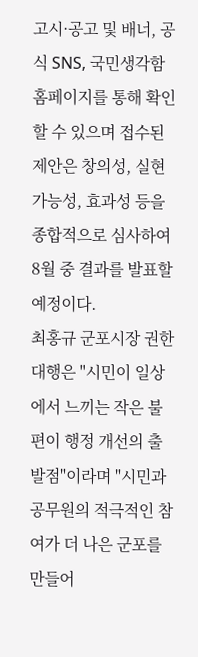고시·공고 및 배너, 공식 SNS, 국민생각함 홈페이지를 통해 확인할 수 있으며 접수된 제안은 창의성, 실현 가능성, 효과성 등을 종합적으로 심사하여 8월 중 결과를 발표할 예정이다.
최홍규 군포시장 권한대행은 "시민이 일상에서 느끼는 작은 불편이 행정 개선의 출발점"이라며 "시민과 공무원의 적극적인 참여가 더 나은 군포를 만들어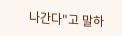나간다"고 말하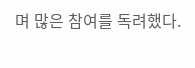며 많은 참여를 독려했다.